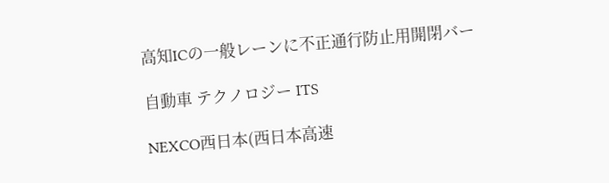高知ICの一般レーンに不正通行防止用開閉バー

自動車 テクノロジー ITS

NEXCO西日本(西日本高速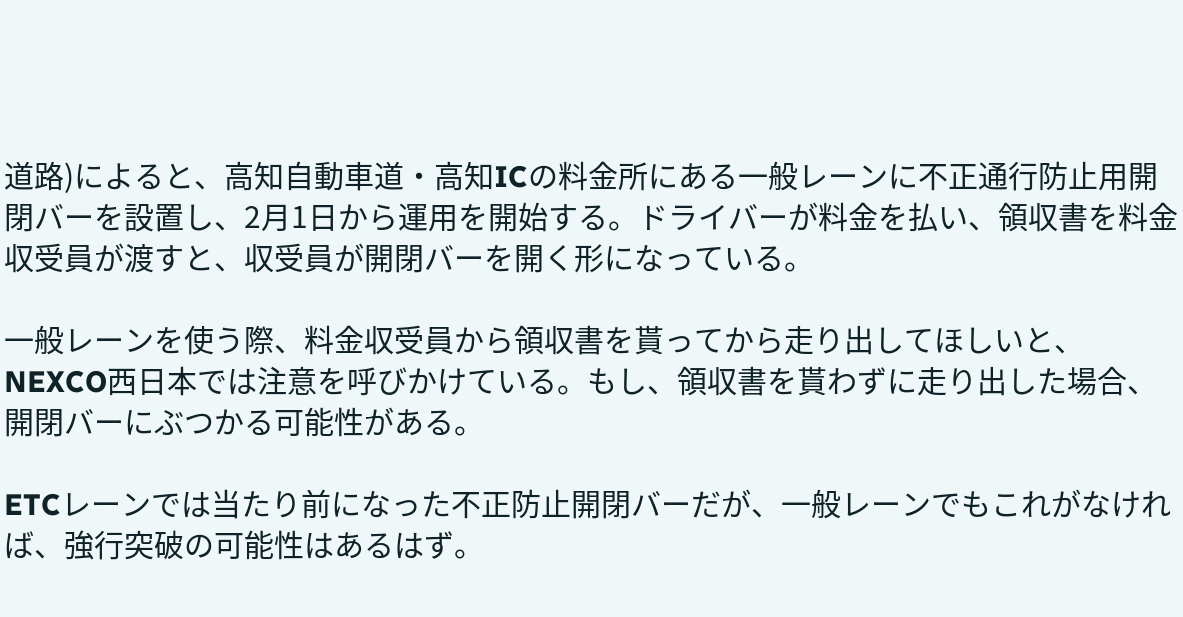道路)によると、高知自動車道・高知ICの料金所にある一般レーンに不正通行防止用開閉バーを設置し、2月1日から運用を開始する。ドライバーが料金を払い、領収書を料金収受員が渡すと、収受員が開閉バーを開く形になっている。

一般レーンを使う際、料金収受員から領収書を貰ってから走り出してほしいと、NEXCO西日本では注意を呼びかけている。もし、領収書を貰わずに走り出した場合、開閉バーにぶつかる可能性がある。

ETCレーンでは当たり前になった不正防止開閉バーだが、一般レーンでもこれがなければ、強行突破の可能性はあるはず。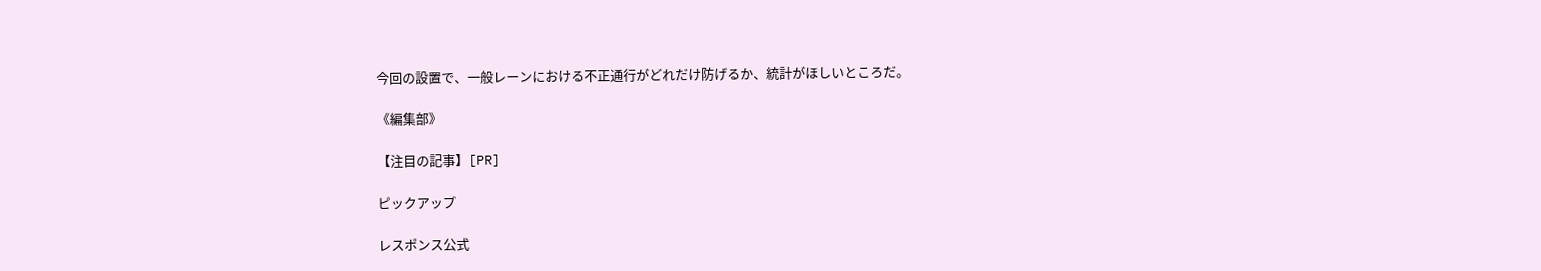今回の設置で、一般レーンにおける不正通行がどれだけ防げるか、統計がほしいところだ。

《編集部》

【注目の記事】[PR]

ピックアップ

レスポンス公式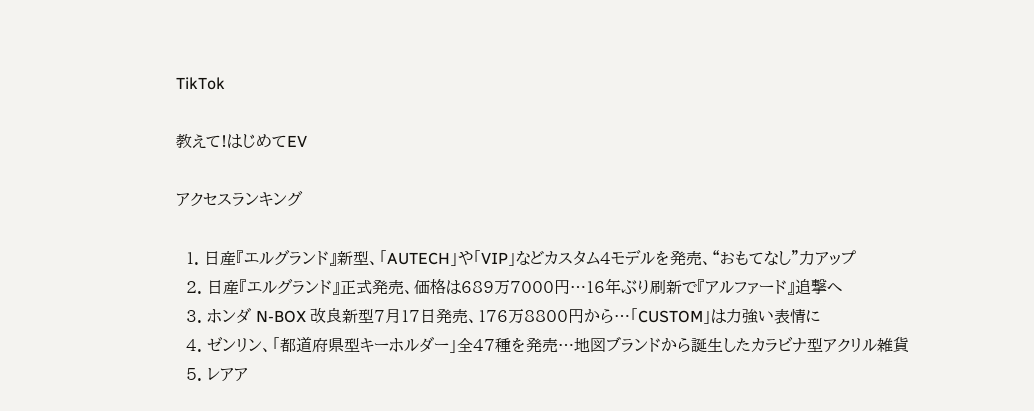TikTok

教えて!はじめてEV

アクセスランキング

  1. 日産『エルグランド』新型、「AUTECH」や「VIP」などカスタム4モデルを発売、“おもてなし”力アップ
  2. 日産『エルグランド』正式発売、価格は689万7000円…16年ぶり刷新で『アルファード』追撃へ
  3. ホンダ N-BOX 改良新型7月17日発売、176万8800円から…「CUSTOM」は力強い表情に
  4. ゼンリン、「都道府県型キーホルダー」全47種を発売…地図ブランドから誕生したカラビナ型アクリル雑貨
  5. レアア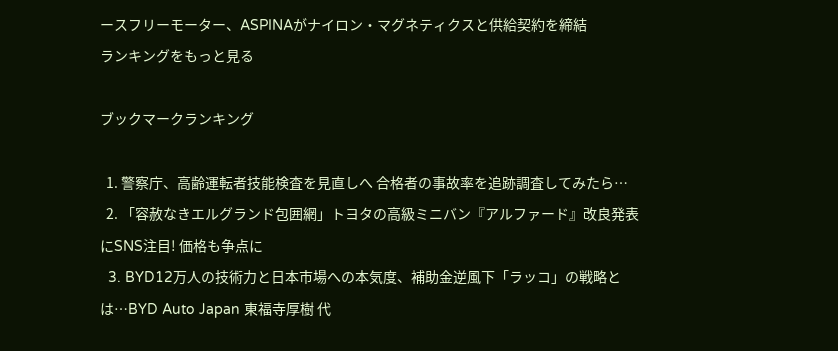ースフリーモーター、ASPINAがナイロン・マグネティクスと供給契約を締結
ランキングをもっと見る

ブックマークランキング

  1. 警察庁、高齢運転者技能検査を見直しへ 合格者の事故率を追跡調査してみたら…
  2. 「容赦なきエルグランド包囲網」トヨタの高級ミニバン『アルファード』改良発表にSNS注目! 価格も争点に
  3. BYD12万人の技術力と日本市場への本気度、補助金逆風下「ラッコ」の戦略とは…BYD Auto Japan 東福寺厚樹 代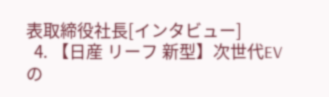表取締役社長[インタビュー]
  4. 【日産 リーフ 新型】次世代EVの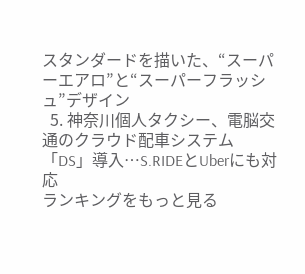スタンダードを描いた、“スーパーエアロ”と“スーパーフラッシュ”デザイン
  5. 神奈川個人タクシー、電脳交通のクラウド配車システム「DS」導入…S.RIDEとUberにも対応
ランキングをもっと見る